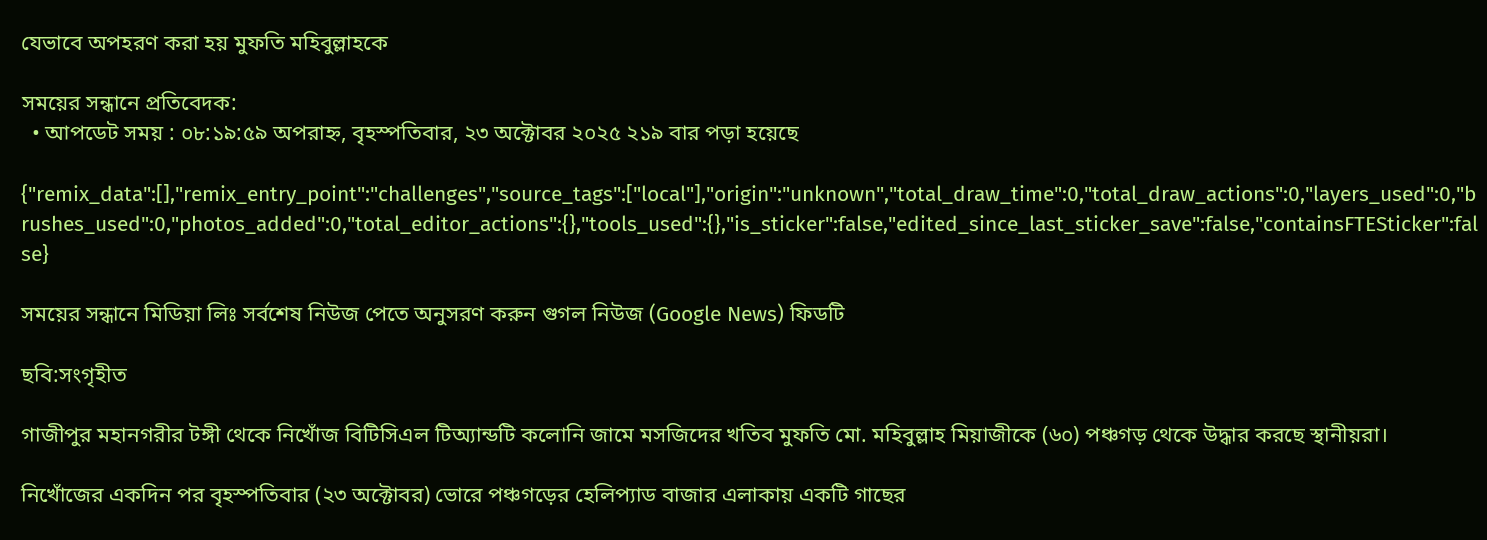যেভাবে অপহরণ করা হয় মুফতি মহিবুল্লাহকে

সময়ের সন্ধানে প্রতিবেদক:
  • আপডেট সময় : ০৮:১৯:৫৯ অপরাহ্ন, বৃহস্পতিবার, ২৩ অক্টোবর ২০২৫ ২১৯ বার পড়া হয়েছে

{"remix_data":[],"remix_entry_point":"challenges","source_tags":["local"],"origin":"unknown","total_draw_time":0,"total_draw_actions":0,"layers_used":0,"brushes_used":0,"photos_added":0,"total_editor_actions":{},"tools_used":{},"is_sticker":false,"edited_since_last_sticker_save":false,"containsFTESticker":false}

সময়ের সন্ধানে মিডিয়া লিঃ সর্বশেষ নিউজ পেতে অনুসরণ করুন গুগল নিউজ (Google News) ফিডটি

ছবি:সংগৃহীত

গাজীপুর মহানগরীর টঙ্গী থেকে নিখোঁজ বিটিসিএল টিঅ্যান্ডটি কলোনি জামে মসজিদের খতিব মুফতি মো. মহিবুল্লাহ মিয়াজীকে (৬০) পঞ্চগড় থেকে উদ্ধার করছে স্থানীয়রা।

নিখোঁজের একদিন পর বৃহস্পতিবার (২৩ অক্টোবর) ভোরে পঞ্চগড়ের হেলিপ্যাড বাজার এলাকায় একটি গাছের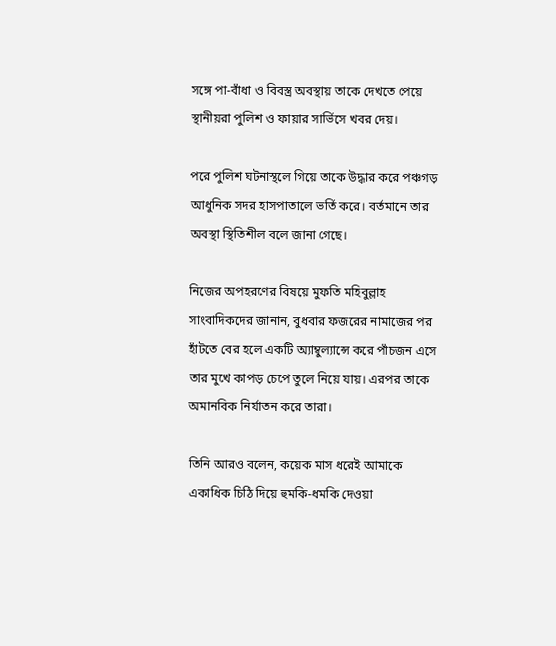সঙ্গে পা-বাঁধা ও বিবস্ত্র অবস্থায় তাকে দেখতে পেয়ে স্থানীয়রা পুলিশ ও ফায়ার সার্ভিসে খবর দেয়।

পরে পুলিশ ঘটনাস্থলে গিয়ে তাকে উদ্ধার করে পঞ্চগড় আধুনিক সদর হাসপাতালে ভর্তি করে। বর্তমানে তার অবস্থা স্থিতিশীল বলে জানা গেছে।

নিজের অপহরণের বিষয়ে মুফতি মহিবুল্লাহ সাংবাদিকদের জানান, বুধবার ফজরের নামাজের পর হাঁটতে বের হলে একটি অ্যাম্বুল্যান্সে করে পাঁচজন এসে তার মুখে কাপড় চেপে তুলে নিয়ে যায়। এরপর তাকে অমানবিক নির্যাতন করে তারা।

তিনি আরও বলেন, কয়েক মাস ধরেই আমাকে একাধিক চিঠি দিয়ে হুমকি-ধমকি দেওয়া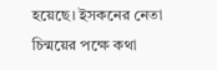হয়েছে। ইসকনের নেতা চিন্ময়ের পক্ষে কথা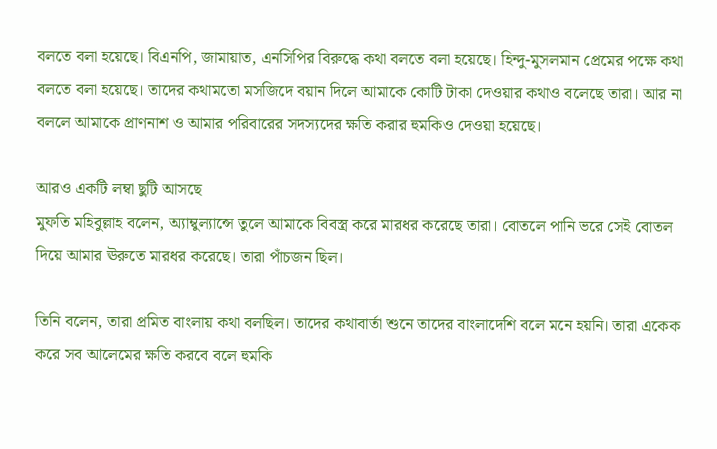বলতে বলা হয়েছে। বিএনপি, জামায়াত, এনসিপির বিরুদ্ধে কথা বলতে বলা হয়েছে। হিন্দু-মুসলমান প্রেমের পক্ষে কথা বলতে বলা হয়েছে। তাদের কথামতো মসজিদে বয়ান দিলে আমাকে কোটি টাকা দেওয়ার কথাও বলেছে তারা। আর না বললে আমাকে প্রাণনাশ ও আমার পরিবারের সদস্যদের ক্ষতি করার হুমকিও দেওয়া হয়েছে।

আরও একটি লম্বা ছুটি আসছে
মুফতি মহিবুল্লাহ বলেন, অ্যাম্বুল্যান্সে তুলে আমাকে বিবস্ত্র করে মারধর করেছে তারা। বোতলে পানি ভরে সেই বোতল দিয়ে আমার ঊরুতে মারধর করেছে। তারা পাঁচজন ছিল।

তিনি বলেন, তারা প্রমিত বাংলায় কথা বলছিল। তাদের কথাবার্তা শুনে তাদের বাংলাদেশি বলে মনে হয়নি। তারা একেক করে সব আলেমের ক্ষতি করবে বলে হুমকি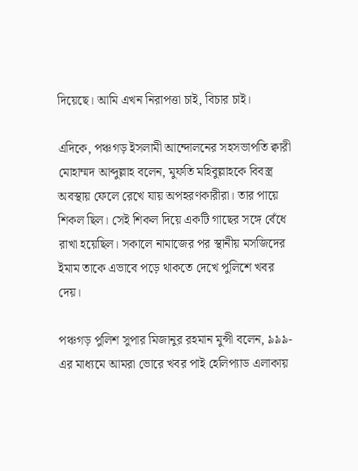দিয়েছে। আমি এখন নিরাপত্তা চাই, বিচার চাই।

এদিকে, পঞ্চগড় ইসলামী আন্দোলনের সহসভাপতি ক্বারী মোহাম্মদ আব্দুল্লাহ বলেন, মুফতি মহিবুল্লাহকে বিবস্ত্র অবস্থায় ফেলে রেখে যায় অপহরণকারীরা। তার পায়ে শিকল ছিল। সেই শিকল দিয়ে একটি গাছের সঙ্গে বেঁধে রাখা হয়েছিল। সকালে নামাজের পর স্থানীয় মসজিদের ইমাম তাকে এভাবে পড়ে থাকতে দেখে পুলিশে খবর দেয়।

পঞ্চগড় পুলিশ সুপার মিজানুর রহমান মুন্সী বলেন, ৯৯৯-এর মাধ্যমে আমরা ভোরে খবর পাই হেলিপ্যাড এলাকায়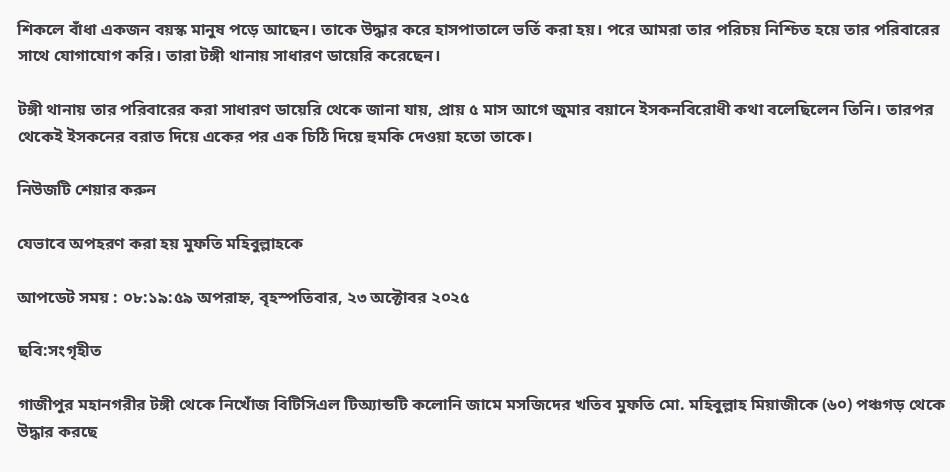শিকলে বাঁধা একজন বয়স্ক মানুষ পড়ে আছেন। তাকে উদ্ধার করে হাসপাতালে ভর্তি করা হয়। পরে আমরা তার পরিচয় নিশ্চিত হয়ে তার পরিবারের সাথে যোগাযোগ করি। তারা টঙ্গী থানায় সাধারণ ডায়েরি করেছেন।

টঙ্গী থানায় তার পরিবারের করা সাধারণ ডায়েরি থেকে জানা যায়, প্রায় ৫ মাস আগে জুমার বয়ানে ইসকনবিরোধী কথা বলেছিলেন তিনি। তারপর থেকেই ইসকনের বরাত দিয়ে একের পর এক চিঠি দিয়ে হুমকি দেওয়া হতো তাকে।

নিউজটি শেয়ার করুন

যেভাবে অপহরণ করা হয় মুফতি মহিবুল্লাহকে

আপডেট সময় : ০৮:১৯:৫৯ অপরাহ্ন, বৃহস্পতিবার, ২৩ অক্টোবর ২০২৫

ছবি:সংগৃহীত

গাজীপুর মহানগরীর টঙ্গী থেকে নিখোঁজ বিটিসিএল টিঅ্যান্ডটি কলোনি জামে মসজিদের খতিব মুফতি মো. মহিবুল্লাহ মিয়াজীকে (৬০) পঞ্চগড় থেকে উদ্ধার করছে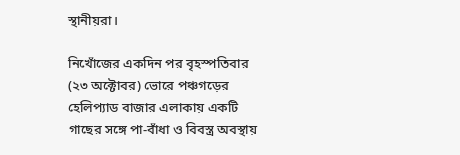স্থানীয়রা।

নিখোঁজের একদিন পর বৃহস্পতিবার (২৩ অক্টোবর) ভোরে পঞ্চগড়ের হেলিপ্যাড বাজার এলাকায় একটি গাছের সঙ্গে পা-বাঁধা ও বিবস্ত্র অবস্থায়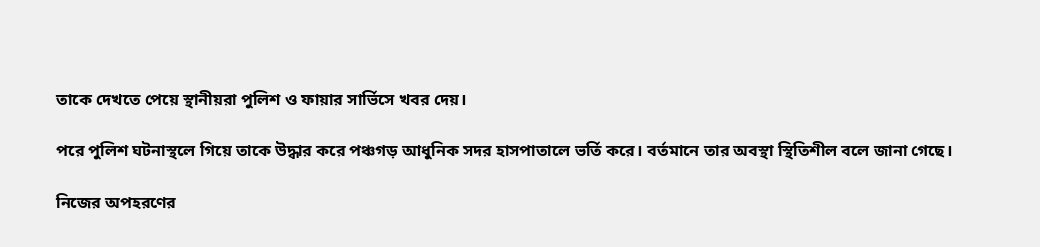তাকে দেখতে পেয়ে স্থানীয়রা পুলিশ ও ফায়ার সার্ভিসে খবর দেয়।

পরে পুলিশ ঘটনাস্থলে গিয়ে তাকে উদ্ধার করে পঞ্চগড় আধুনিক সদর হাসপাতালে ভর্তি করে। বর্তমানে তার অবস্থা স্থিতিশীল বলে জানা গেছে।

নিজের অপহরণের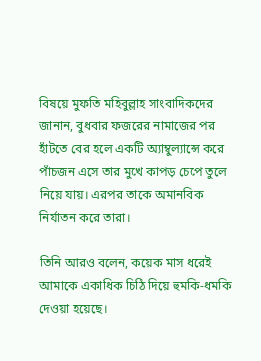বিষয়ে মুফতি মহিবুল্লাহ সাংবাদিকদের জানান, বুধবার ফজরের নামাজের পর হাঁটতে বের হলে একটি অ্যাম্বুল্যান্সে করে পাঁচজন এসে তার মুখে কাপড় চেপে তুলে নিয়ে যায়। এরপর তাকে অমানবিক নির্যাতন করে তারা।

তিনি আরও বলেন, কয়েক মাস ধরেই আমাকে একাধিক চিঠি দিয়ে হুমকি-ধমকি দেওয়া হয়েছে।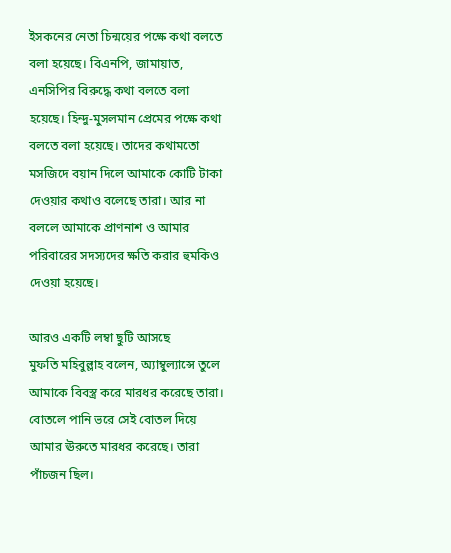ইসকনের নেতা চিন্ময়ের পক্ষে কথা বলতে বলা হয়েছে। বিএনপি, জামায়াত, এনসিপির বিরুদ্ধে কথা বলতে বলা হয়েছে। হিন্দু-মুসলমান প্রেমের পক্ষে কথা বলতে বলা হয়েছে। তাদের কথামতো মসজিদে বয়ান দিলে আমাকে কোটি টাকা দেওয়ার কথাও বলেছে তারা। আর না বললে আমাকে প্রাণনাশ ও আমার পরিবারের সদস্যদের ক্ষতি করার হুমকিও দেওয়া হয়েছে।

আরও একটি লম্বা ছুটি আসছে
মুফতি মহিবুল্লাহ বলেন, অ্যাম্বুল্যান্সে তুলে আমাকে বিবস্ত্র করে মারধর করেছে তারা। বোতলে পানি ভরে সেই বোতল দিয়ে আমার ঊরুতে মারধর করেছে। তারা পাঁচজন ছিল।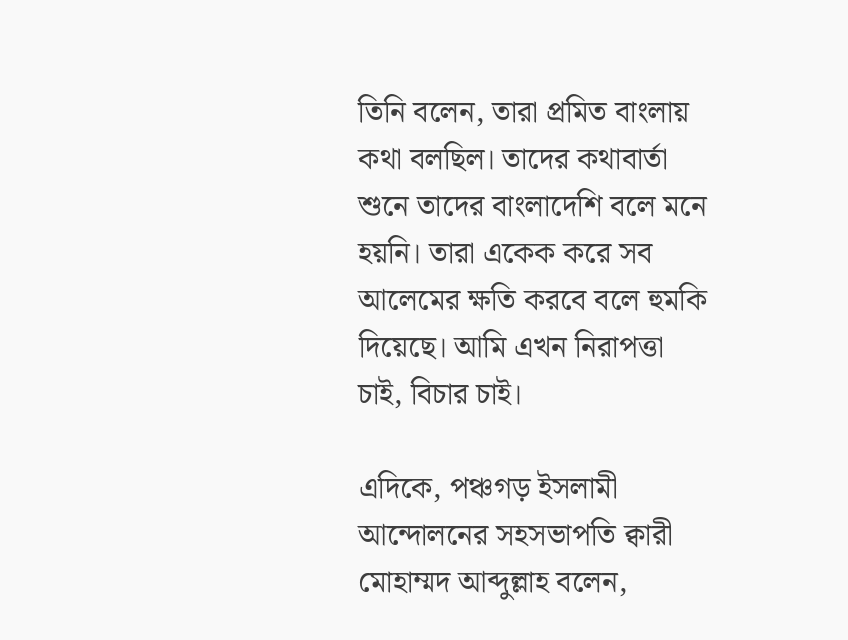তিনি বলেন, তারা প্রমিত বাংলায় কথা বলছিল। তাদের কথাবার্তা শুনে তাদের বাংলাদেশি বলে মনে হয়নি। তারা একেক করে সব আলেমের ক্ষতি করবে বলে হুমকি দিয়েছে। আমি এখন নিরাপত্তা চাই, বিচার চাই।

এদিকে, পঞ্চগড় ইসলামী আন্দোলনের সহসভাপতি ক্বারী মোহাম্মদ আব্দুল্লাহ বলেন,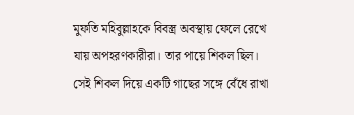মুফতি মহিবুল্লাহকে বিবস্ত্র অবস্থায় ফেলে রেখে যায় অপহরণকারীরা। তার পায়ে শিকল ছিল। সেই শিকল দিয়ে একটি গাছের সঙ্গে বেঁধে রাখা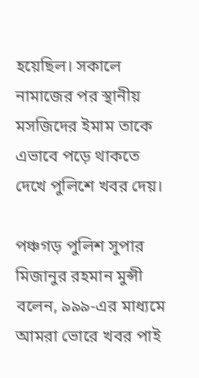হয়েছিল। সকালে নামাজের পর স্থানীয় মসজিদের ইমাম তাকে এভাবে পড়ে থাকতে দেখে পুলিশে খবর দেয়।

পঞ্চগড় পুলিশ সুপার মিজানুর রহমান মুন্সী বলেন, ৯৯৯-এর মাধ্যমে আমরা ভোরে খবর পাই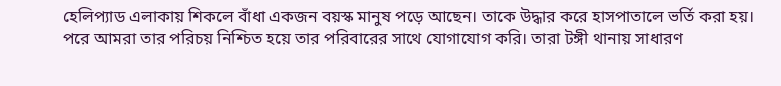হেলিপ্যাড এলাকায় শিকলে বাঁধা একজন বয়স্ক মানুষ পড়ে আছেন। তাকে উদ্ধার করে হাসপাতালে ভর্তি করা হয়। পরে আমরা তার পরিচয় নিশ্চিত হয়ে তার পরিবারের সাথে যোগাযোগ করি। তারা টঙ্গী থানায় সাধারণ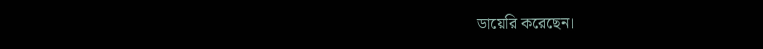ডায়েরি করেছেন।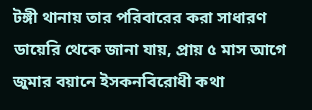টঙ্গী থানায় তার পরিবারের করা সাধারণ ডায়েরি থেকে জানা যায়, প্রায় ৫ মাস আগে জুমার বয়ানে ইসকনবিরোধী কথা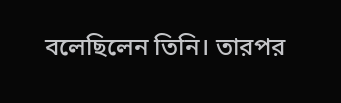বলেছিলেন তিনি। তারপর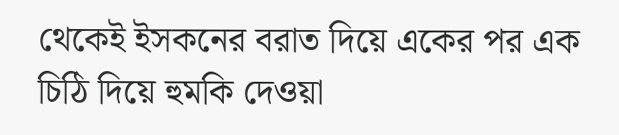থেকেই ইসকনের বরাত দিয়ে একের পর এক চিঠি দিয়ে হুমকি দেওয়া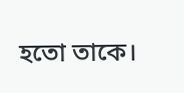হতো তাকে।